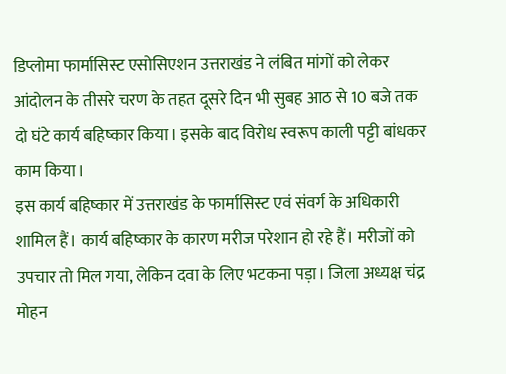डिप्लोमा फार्मासिस्ट एसोसिएशन उत्तराखंड ने लंबित मांगों को लेकर आंदोलन के तीसरे चरण के तहत दूसरे दिन भी सुबह आठ से 10 बजे तक दो घंटे कार्य बहिष्कार किया। इसके बाद विरोध स्वरूप काली पट्टी बांधकर काम किया।
इस कार्य बहिष्कार में उत्तराखंड के फार्मासिस्ट एवं संवर्ग के अधिकारी शामिल हैं। कार्य बहिष्कार के कारण मरीज परेशान हो रहे हैं। मरीजों को उपचार तो मिल गया, लेकिन दवा के लिए भटकना पड़ा। जिला अध्यक्ष चंद्र मोहन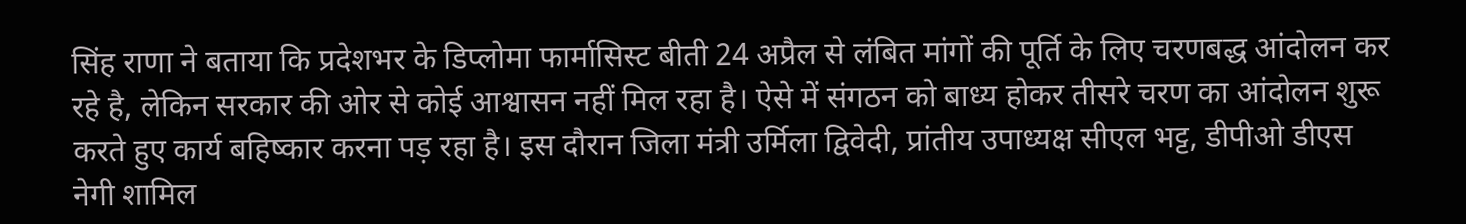सिंह राणा ने बताया कि प्रदेशभर के डिप्लोमा फार्मासिस्ट बीती 24 अप्रैल से लंबित मांगों की पूर्ति के लिए चरणबद्ध आंदोलन कर रहे है, लेकिन सरकार की ओर से कोई आश्वासन नहीं मिल रहा है। ऐसे में संगठन को बाध्य होकर तीसरे चरण का आंदोलन शुरू करते हुए कार्य बहिष्कार करना पड़ रहा है। इस दौरान जिला मंत्री उर्मिला द्विवेदी, प्रांतीय उपाध्यक्ष सीएल भट्ट, डीपीओ डीएस नेगी शामिल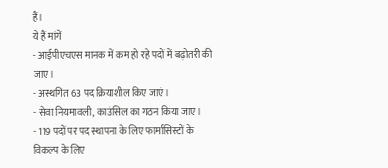हैं।
ये हैं मांगें
- आईपीएचएस मानक में कम हो रहे पदों में बढ़ोतरी की जाए।
- अस्थगित 63 पद क्रियाशील किए जाएं।
- सेवा नियमावली, काउंसिल का गठन किया जाए।
- 119 पदों पर पद स्थापना के लिए फार्मासिस्टों के विकल्प के लिए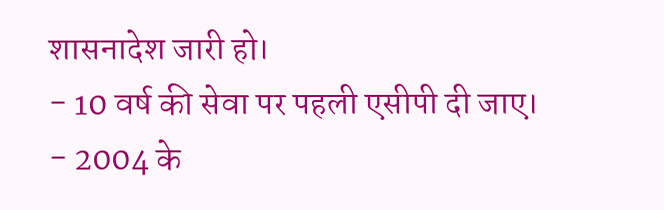शासनादेश जारी हो।
- 10 वर्ष की सेवा पर पहली एसीपी दी जाए।
- 2004 के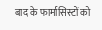बाद के फार्मासिस्टों को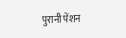पुरानी पेंशन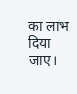का लाभ दिया जाए।